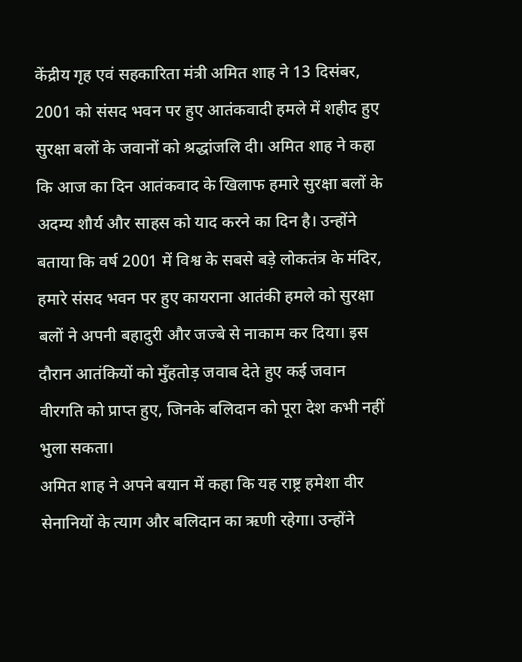केंद्रीय गृह एवं सहकारिता मंत्री अमित शाह ने 13 दिसंबर, 2001 को संसद भवन पर हुए आतंकवादी हमले में शहीद हुए सुरक्षा बलों के जवानों को श्रद्धांजलि दी। अमित शाह ने कहा कि आज का दिन आतंकवाद के खिलाफ हमारे सुरक्षा बलों के अदम्य शौर्य और साहस को याद करने का दिन है। उन्होंने बताया कि वर्ष 2001 में विश्व के सबसे बड़े लोकतंत्र के मंदिर, हमारे संसद भवन पर हुए कायराना आतंकी हमले को सुरक्षा बलों ने अपनी बहादुरी और जज्बे से नाकाम कर दिया। इस दौरान आतंकियों को मुँहतोड़ जवाब देते हुए कई जवान वीरगति को प्राप्त हुए, जिनके बलिदान को पूरा देश कभी नहीं भुला सकता।
अमित शाह ने अपने बयान में कहा कि यह राष्ट्र हमेशा वीर सेनानियों के त्याग और बलिदान का ऋणी रहेगा। उन्होंने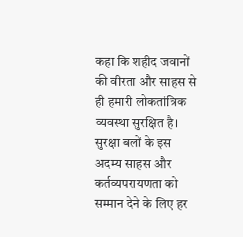कहा कि शहीद जवानों की वीरता और साहस से ही हमारी लोकतांत्रिक व्यवस्था सुरक्षित है। सुरक्षा बलों के इस अदम्य साहस और कर्तव्यपरायणता को सम्मान देने के लिए हर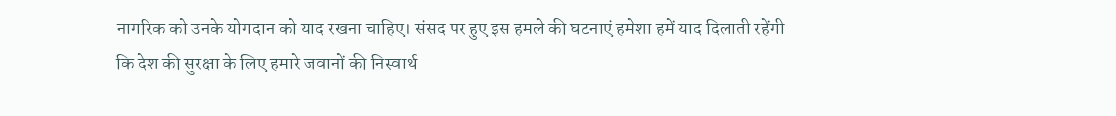नागरिक को उनके योगदान को याद रखना चाहिए। संसद पर हुए इस हमले की घटनाएं हमेशा हमें याद दिलाती रहेंगी कि देश की सुरक्षा के लिए हमारे जवानों की निस्वार्थ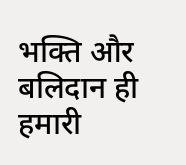भक्ति और बलिदान ही हमारी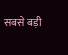सबसे बड़ी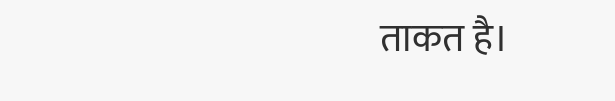ताकत है।